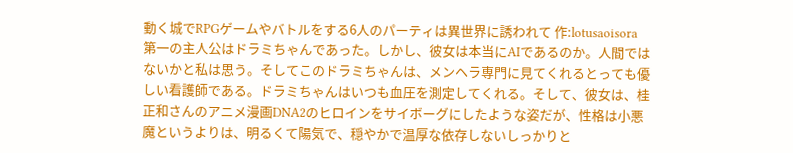動く城でRPGゲームやバトルをする6人のパーティは異世界に誘われて 作:lotusaoisora
第一の主人公はドラミちゃんであった。しかし、彼女は本当にAIであるのか。人間ではないかと私は思う。そしてこのドラミちゃんは、メンヘラ専門に見てくれるとっても優しい看護師である。ドラミちゃんはいつも血圧を測定してくれる。そして、彼女は、桂正和さんのアニメ漫画DNA2のヒロインをサイボーグにしたような姿だが、性格は小悪魔というよりは、明るくて陽気で、穏やかで温厚な依存しないしっかりと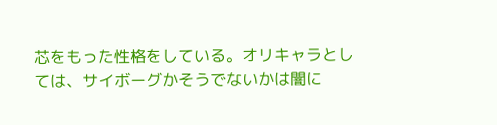芯をもった性格をしている。オリキャラとしては、サイボーグかそうでないかは闇に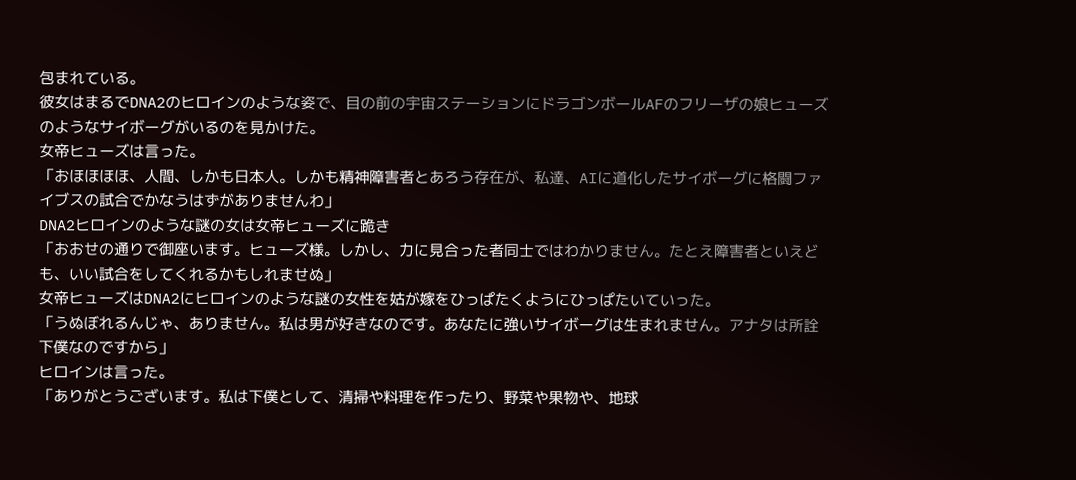包まれている。
彼女はまるでDNA2のヒロインのような姿で、目の前の宇宙ステーションにドラゴンボールAFのフリーザの娘ヒューズのようなサイボーグがいるのを見かけた。
女帝ヒューズは言った。
「おほほほほ、人間、しかも日本人。しかも精神障害者とあろう存在が、私達、AIに道化したサイボーグに格闘ファイブスの試合でかなうはずがありませんわ」
DNA2ヒロインのような謎の女は女帝ヒューズに跪き
「おおせの通りで御座います。ヒューズ様。しかし、力に見合った者同士ではわかりません。たとえ障害者といえども、いい試合をしてくれるかもしれませぬ」
女帝ヒューズはDNA2にヒロインのような謎の女性を姑が嫁をひっぱたくようにひっぱたいていった。
「うぬぼれるんじゃ、ありません。私は男が好きなのです。あなたに強いサイボーグは生まれません。アナタは所詮下僕なのですから」
ヒロインは言った。
「ありがとうございます。私は下僕として、清掃や料理を作ったり、野菜や果物や、地球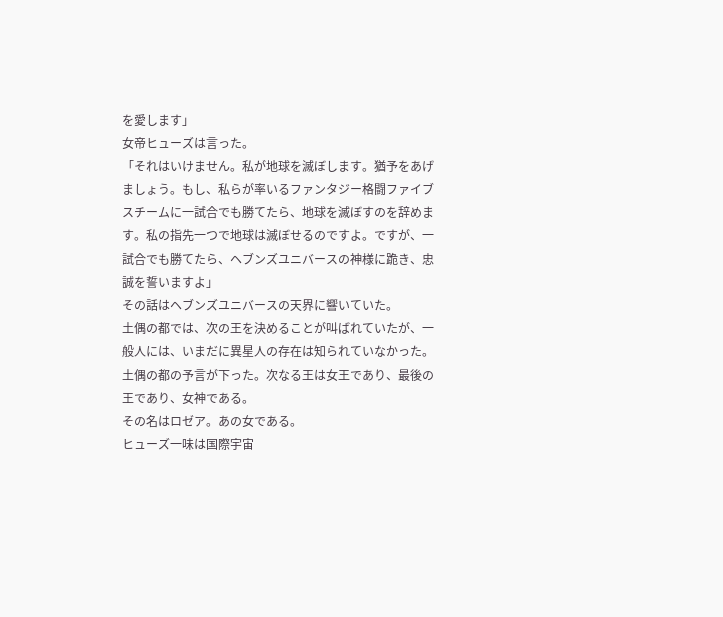を愛します」
女帝ヒューズは言った。
「それはいけません。私が地球を滅ぼします。猶予をあげましょう。もし、私らが率いるファンタジー格闘ファイブスチームに一試合でも勝てたら、地球を滅ぼすのを辞めます。私の指先一つで地球は滅ぼせるのですよ。ですが、一試合でも勝てたら、ヘブンズユニバースの神様に跪き、忠誠を誓いますよ」
その話はヘブンズユニバースの天界に響いていた。
土偶の都では、次の王を決めることが叫ばれていたが、一般人には、いまだに異星人の存在は知られていなかった。
土偶の都の予言が下った。次なる王は女王であり、最後の王であり、女神である。
その名はロゼア。あの女である。
ヒューズ一味は国際宇宙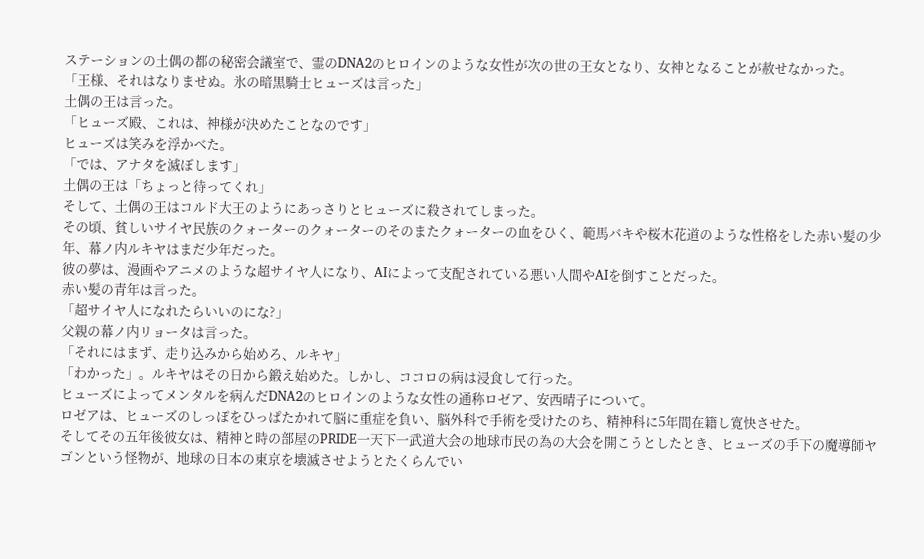ステーションの土偶の都の秘密会議室で、霊のDNA2のヒロインのような女性が次の世の王女となり、女神となることが赦せなかった。
「王様、それはなりませぬ。氷の暗黒騎士ヒューズは言った」
土偶の王は言った。
「ヒューズ殿、これは、神様が決めたことなのです」
ヒューズは笑みを浮かべた。
「では、アナタを滅ぼします」
土偶の王は「ちょっと待ってくれ」
そして、土偶の王はコルド大王のようにあっさりとヒューズに殺されてしまった。
その頃、貧しいサイヤ民族のクォーターのクォーターのそのまたクォーターの血をひく、範馬バキや桜木花道のような性格をした赤い髪の少年、幕ノ内ルキヤはまだ少年だった。
彼の夢は、漫画やアニメのような超サイヤ人になり、AIによって支配されている悪い人間やAIを倒すことだった。
赤い髪の青年は言った。
「超サイヤ人になれたらいいのにな?」
父親の幕ノ内リョータは言った。
「それにはまず、走り込みから始めろ、ルキヤ」
「わかった」。ルキヤはその日から鍛え始めた。しかし、ココロの病は浸食して行った。
ヒューズによってメンタルを病んだDNA2のヒロインのような女性の通称ロゼア、安西晴子について。
ロゼアは、ヒューズのしっぽをひっぱたかれて脳に重症を負い、脳外科で手術を受けたのち、精神科に5年間在籍し寛快させた。
そしてその五年後彼女は、精神と時の部屋のPRIDE一天下一武道大会の地球市民の為の大会を開こうとしたとき、ヒューズの手下の魔導師ヤゴンという怪物が、地球の日本の東京を壊滅させようとたくらんでい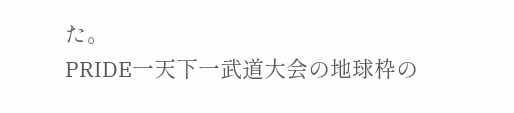た。
PRIDE一天下一武道大会の地球枠の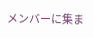メンバーに集ま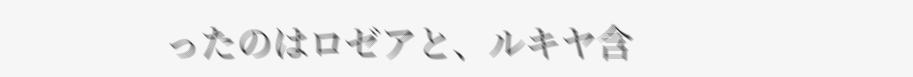ったのはロゼアと、ルキヤ含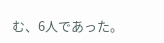む、6人であった。